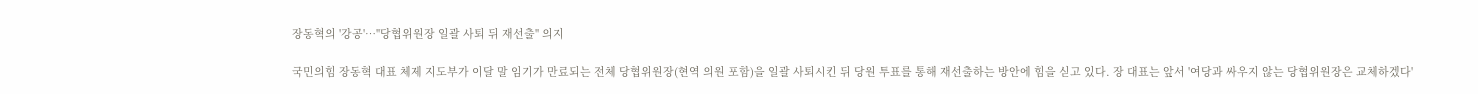장동혁의 '강공'…"당협위원장 일괄 사퇴 뒤 재선출" 의지

국민의힘 장동혁 대표 체제 지도부가 이달 말 임기가 만료되는 전체 당협위원장(현역 의원 포함)을 일괄 사퇴시킨 뒤 당원 투표를 통해 재선출하는 방안에 힘을 싣고 있다. 장 대표는 앞서 '여당과 싸우지 않는 당협위원장은 교체하겠다'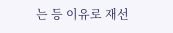는 등 이유로 재선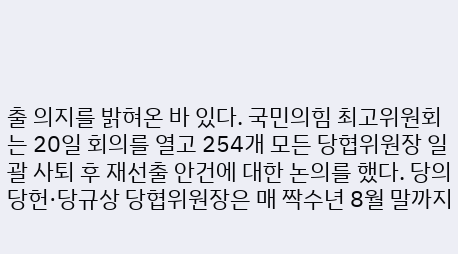출 의지를 밝혀온 바 있다. 국민의힘 최고위원회는 20일 회의를 열고 254개 모든 당협위원장 일괄 사퇴 후 재선출 안건에 대한 논의를 했다. 당의 당헌·당규상 당협위원장은 매 짝수년 8월 말까지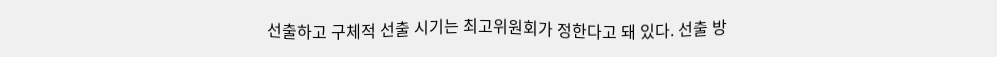선출하고 구체적 선출 시기는 최고위원회가 정한다고 돼 있다. 선출 방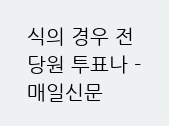식의 경우 전 당원 투표나 - 매일신문